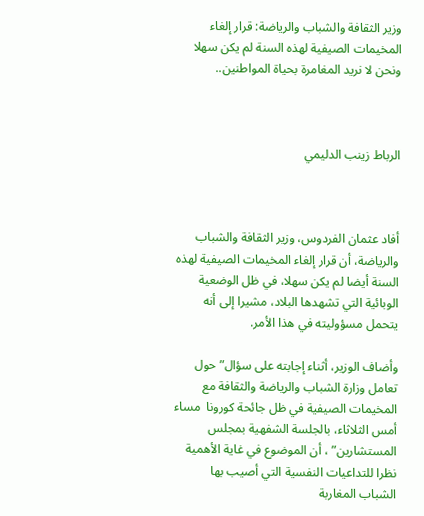وزير الثقافة والشباب والرياضة: قرار إلغاء المخيمات الصيفية لهذه السنة لم يكن سهلا ونحن لا نريد المغامرة بحياة المواطنين..



الرباط زينب الدليمي



أفاد عثمان الفردوس، وزير الثقافة والشباب والرياضة، أن قرار إلغاء المخيمات الصيفية لهذه السنة أيضا لم يكن سهلا، في ظل الوضعية الوبائية التي تشهدها البلاد، مشيرا إلى أنه يتحمل مسؤوليته في هذا الأمر.

وأضاف الوزير، أثناء إجابته على سؤال” حول تعامل وزارة الشباب والرياضة والثقافة مع المخيمات الصيفية في ظل جائحة كورونا  مساء أمس الثلاثاء، بالجلسة الشفهية بمجلس المستشارين” ، أن الموضوع في غاية الأهمية نظرا للتداعيات النفسية التي أصيب بها الشباب المغاربة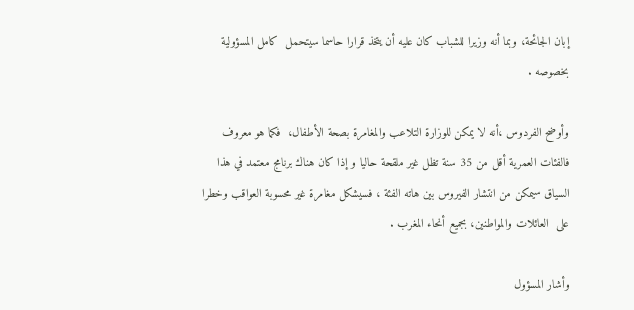إبان الجائحة، وبما أنه وزيرا للشباب كان عليه أن يتخذ قرارا حاسما سيتحمل  كامل المسؤولية بخصوصه .

وأوضح الفردوس ،أنه لا يمكن للوزارة التلاعب والمغامرة بصحة الأطفال،  فكما هو معروف فالفئات العمرية أقل من 35 سنة تظل غير ملقحة حاليا و إذا كان هناك برنامج معتمد في هذا السياق سيمكن من انتشار الفيروس بين هاته الفئة ، فسيشكل مغامرة غير محسوبة العواقب وخطرا على  العائلات والمواطنين، بجميع أنحاء المغرب .

وأشار المسؤول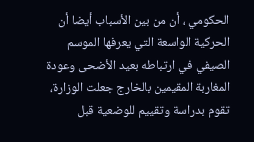الحكومي ، أن من بين الأسباب أيضا أن الحركية الواسعة التي يعرفها الموسم الصيفي في ارتباطه بعيد الأضحى وعودة المغاربة المقيمين بالخارج جعلت الوزارة، تقوم بدراسة وتقييم للوضعية قبل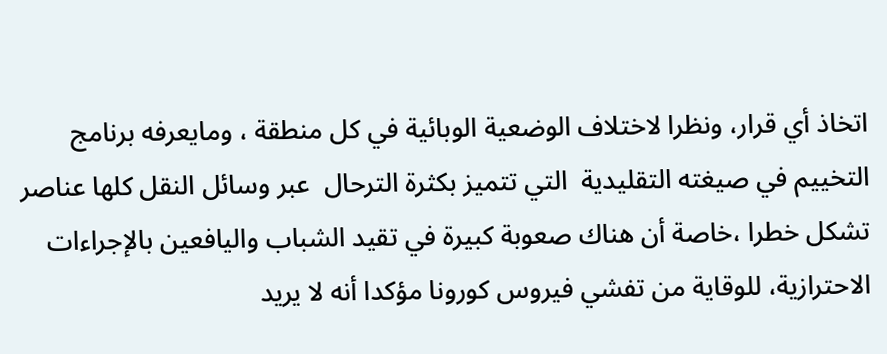اتخاذ أي قرار، ونظرا لاختلاف الوضعية الوبائية في كل منطقة ، ومايعرفه برنامج التخييم في صيغته التقليدية  التي تتميز بكثرة الترحال  عبر وسائل النقل كلها عناصر تشكل خطرا ،خاصة أن هناك صعوبة كبيرة في تقيد الشباب واليافعين بالإجراءات الاحترازية، للوقاية من تفشي فيروس كورونا مؤكدا أنه لا يريد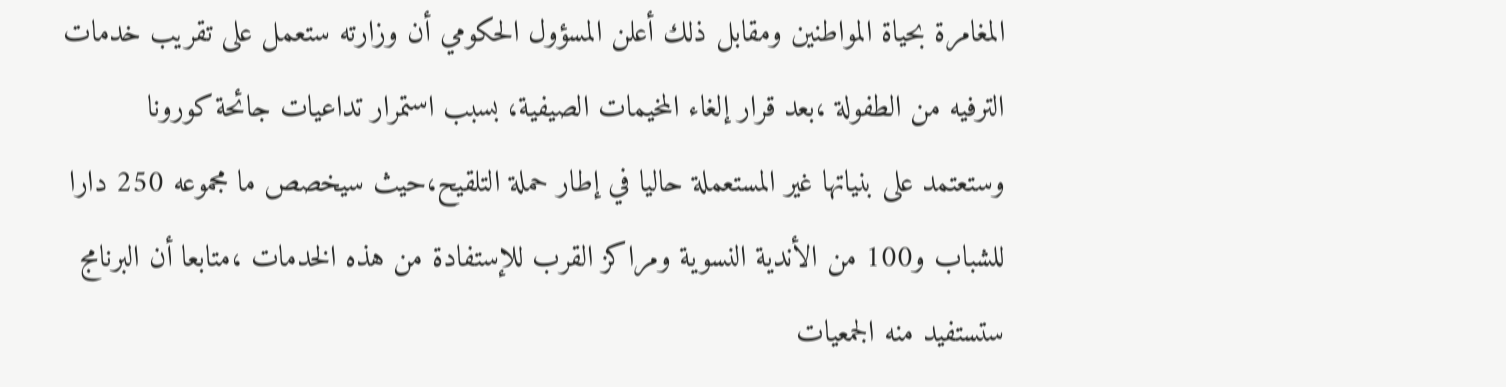المغامرة بحياة المواطنين ومقابل ذلك أعلن المسؤول الحكومي أن وزارته ستعمل على تقريب خدمات الترفيه من الطفولة ،بعد قرار إلغاء المخيمات الصيفية، بسبب استمرار تداعيات جائحة كورونا وستعتمد على بنياتها غير المستعملة حاليا في إطار حملة التلقيح،حيث سيخصص ما مجموعه 250 دارا للشباب و100 من الأندية النسوية ومراكز القرب للإستفادة من هذه الخدمات ،متابعا أن البرنامج ستستفيد منه الجمعيات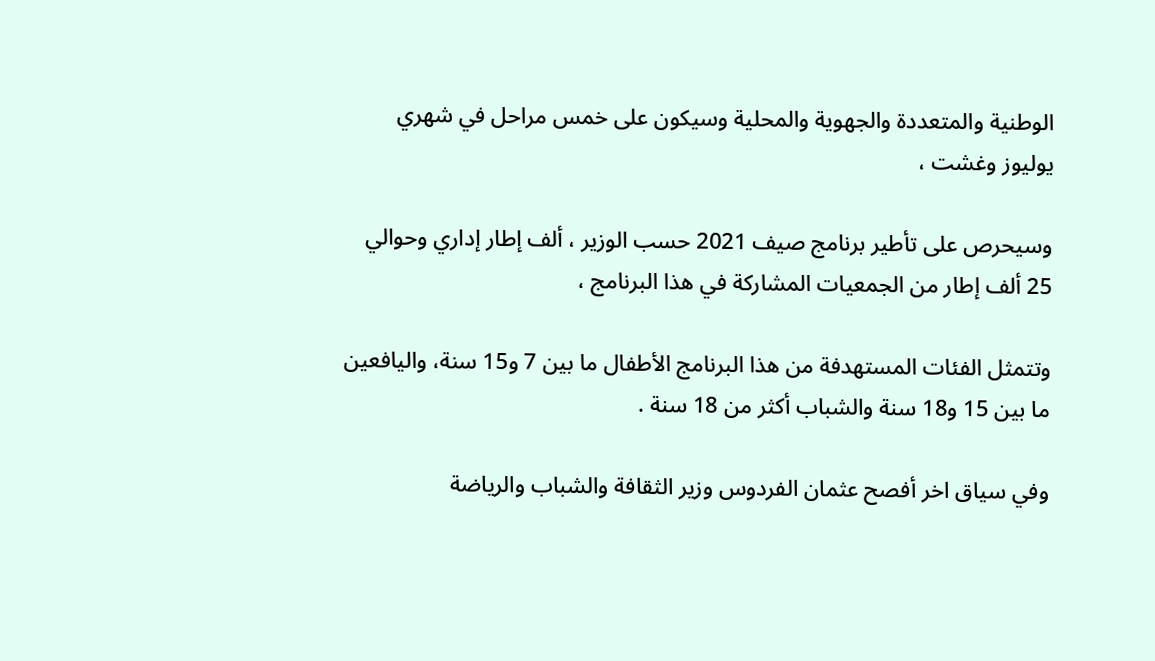الوطنية والمتعددة والجهوية والمحلية وسيكون على خمس مراحل في شهري يوليوز وغشت ،

وسيحرص على تأطير برنامج صيف 2021 حسب الوزير ، ألف إطار إداري وحوالي 25 ألف إطار من الجمعيات المشاركة في هذا البرنامج ،

وتتمثل الفئات المستهدفة من هذا البرنامج الأطفال ما بين 7 و15 سنة، واليافعين ما بين 15 و18 سنة والشباب أكثر من 18 سنة .

وفي سياق اخر أفصح عثمان الفردوس وزير الثقافة والشباب والرياضة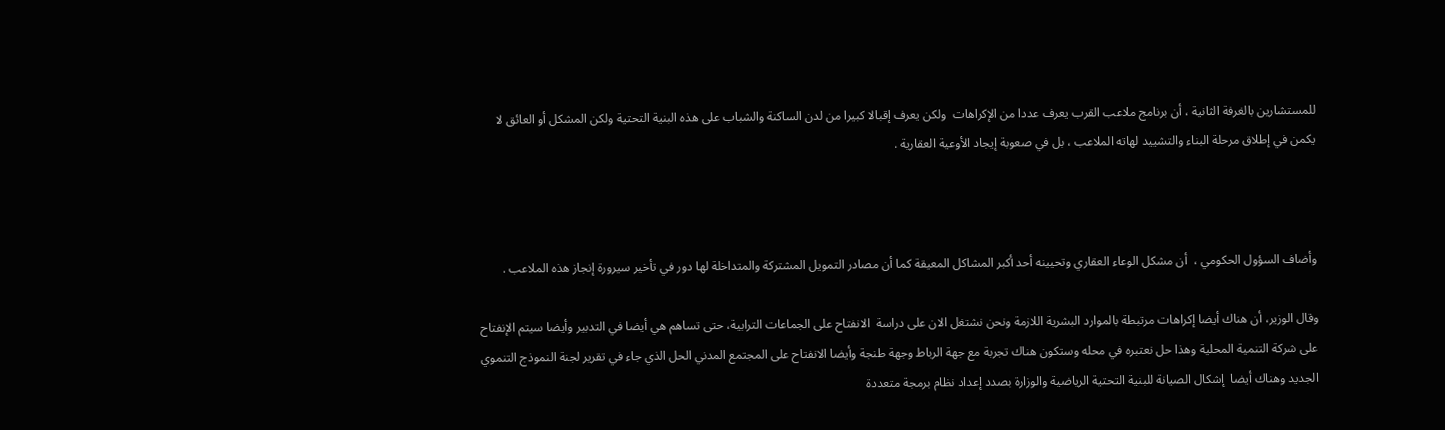للمستشارين بالغرفة الثانية ، أن برنامج ملاعب القرب يعرف عددا من الإكراهات  ولكن يعرف إقبالا كبيرا من لدن الساكنة والشباب على هذه البنية التحتية ولكن المشكل أو العائق لا يكمن في إطلاق مرحلة البناء والتشييد لهاته الملاعب ، بل في صعوبة إيجاد الأوعية العقارية .



وأضاف السؤول الحكومي ،  أن مشكل الوعاء العقاري وتحيينه أحد أكبر المشاكل المعيقة كما أن مصادر التمويل المشتركة والمتداخلة لها دور في تأخير سيرورة إنجاز هذه الملاعب .

وقال الوزير، أن هناك أيضا إكراهات مرتبطة بالموارد البشرية اللازمة ونحن نشتغل الان على دراسة  الانفتاح على الجماعات الترابية، حتى تساهم هي أيضا في التدبير وأيضا سيتم الإنفتاح على شركة التنمية المحلية وهذا حل نعتبره في محله وستكون هناك تجربة مع جهة الرباط وجهة طنجة وأيضا الانفتاح على المجتمع المدني الحل الذي جاء في تقرير لجنة النموذج التنموي الجديد وهناك أيضا  إشكال الصيانة للبنية التحتية الرياضية والوزارة بصدد إعداد نظام برمجة متعددة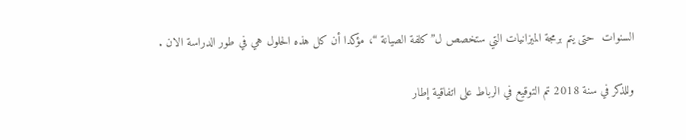السنوات  حتى يتم برمجة الميزانيات التي ستخصص ل”كلفة الصيانة “، مؤكدا أن كل هذه الحلول هي في طور الدراسة الان .

وللذكر في سنة 2018 تم التوقيع في الرباط على اتفاقية إطار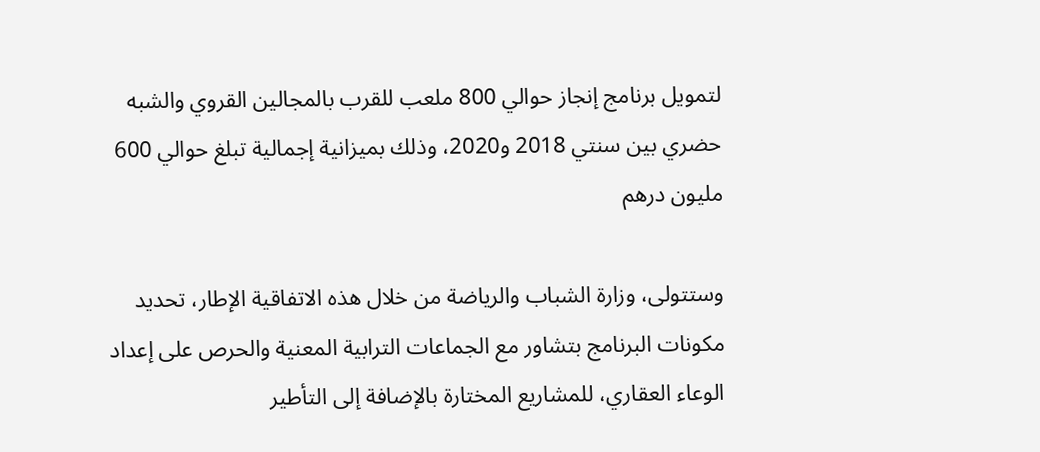لتمويل برنامج إنجاز حوالي 800 ملعب للقرب بالمجالين القروي والشبه حضري بين سنتي 2018 و2020، وذلك بميزانية إجمالية تبلغ حوالي 600 مليون درهم

وستتولى، وزارة الشباب والرياضة من خلال هذه الاتفاقية الإطار، تحديد مكونات البرنامج بتشاور مع الجماعات الترابية المعنية والحرص على إعداد الوعاء العقاري، للمشاريع المختارة بالإضافة إلى التأطير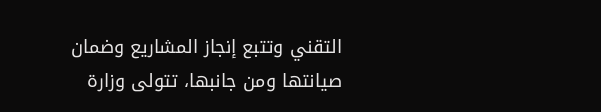التقني وتتبع إنجاز المشاريع وضمان صيانتها ومن جانبها، تتولى وزارة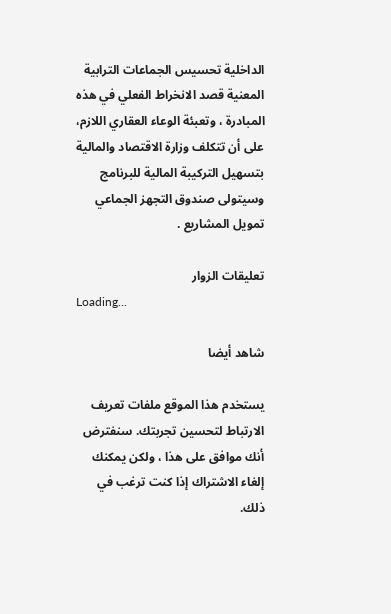الداخلية تحسيس الجماعات الترابية المعنية قصد الانخراط الفعلي في هذه المبادرة ، وتعبئة الوعاء العقاري اللازم، على أن تتكلف وزارة الاقتصاد والمالية بتسهيل التركيبة المالية للبرنامج وسيتولى صندوق التجهز الجماعي تمويل المشاريع .

تعليقات الزوار
Loading...

شاهد أيضا

يستخدم هذا الموقع ملفات تعريف الارتباط لتحسين تجربتك. سنفترض أنك موافق على هذا ، ولكن يمكنك إلغاء الاشتراك إذا كنت ترغب في ذلك.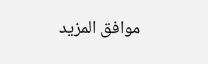موافق المزيد